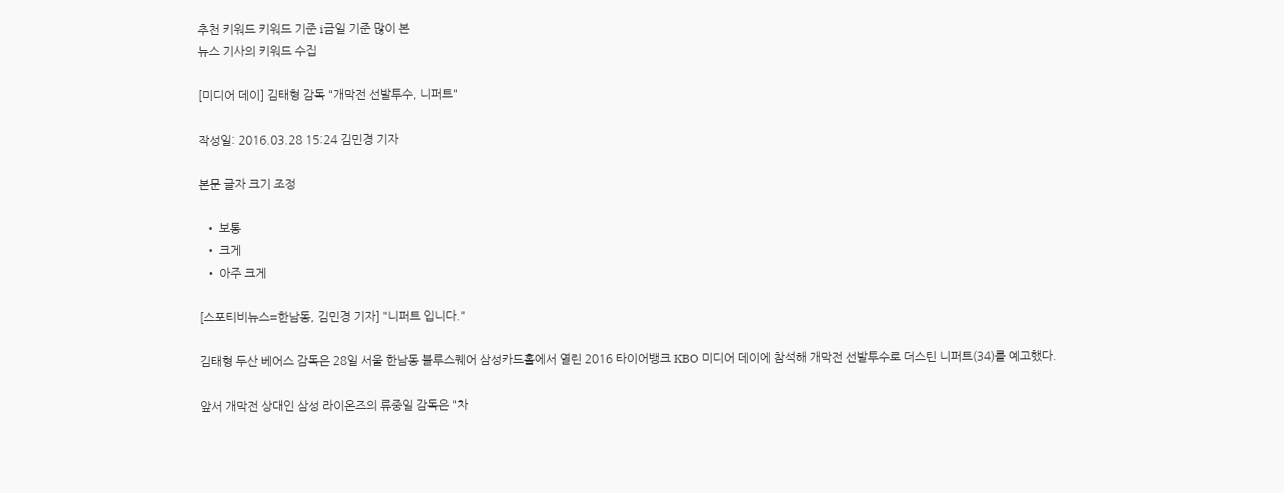추천 키워드 키워드 기준 i금일 기준 많이 본
뉴스 기사의 키워드 수집

[미디어 데이] 김태형 감독 "개막전 선발투수, 니퍼트"

작성일: 2016.03.28 15:24 김민경 기자

본문 글자 크기 조정

  • 보통
  • 크게
  • 아주 크게

[스포티비뉴스=한남동, 김민경 기자] "니퍼트 입니다."

김태형 두산 베어스 감독은 28일 서울 한남동 블루스퀘어 삼성카드홀에서 열린 2016 타이어뱅크 KBO 미디어 데이에 참석해 개막전 선발투수로 더스틴 니퍼트(34)를 예고했다.

앞서 개막전 상대인 삼성 라이온즈의 류중일 감독은 "차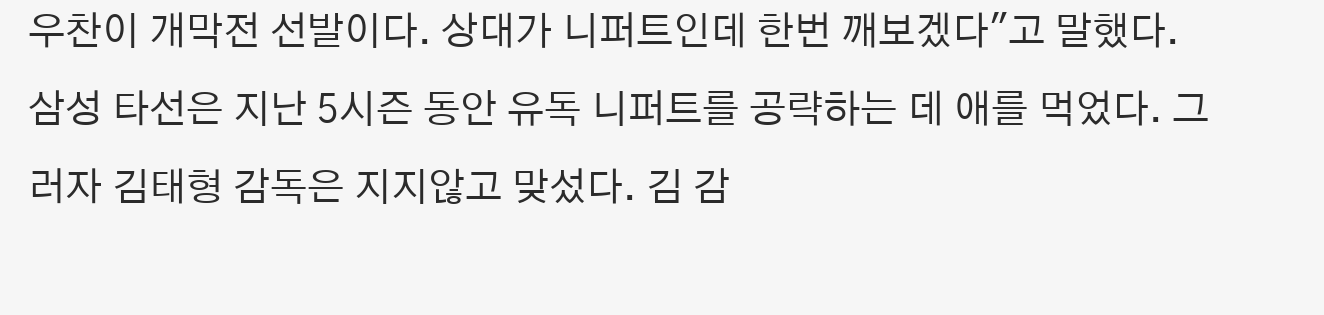우찬이 개막전 선발이다. 상대가 니퍼트인데 한번 깨보겠다"고 말했다. 삼성 타선은 지난 5시즌 동안 유독 니퍼트를 공략하는 데 애를 먹었다. 그러자 김태형 감독은 지지않고 맞섰다. 김 감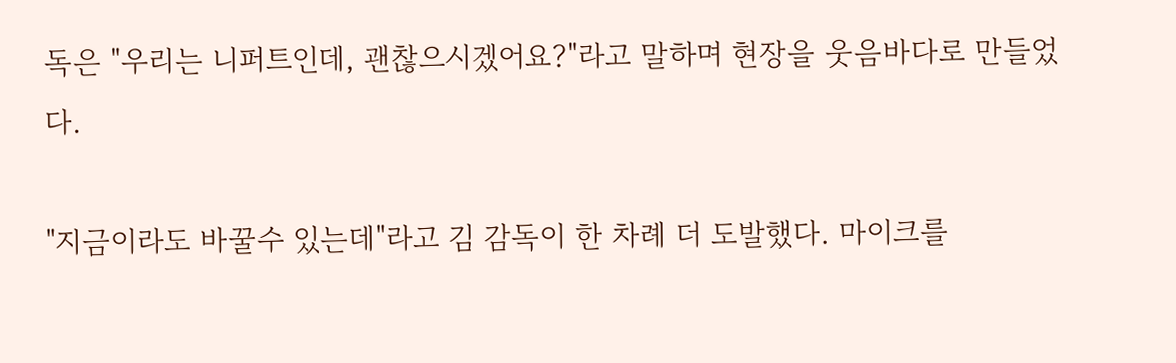독은 "우리는 니퍼트인데, 괜찮으시겠어요?"라고 말하며 현장을 웃음바다로 만들었다.

"지금이라도 바꿀수 있는데"라고 김 감독이 한 차례 더 도발했다. 마이크를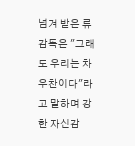넘겨 받은 류 감독은 "그래도 우리는 차우찬이다"라고 말하며 강한 자신감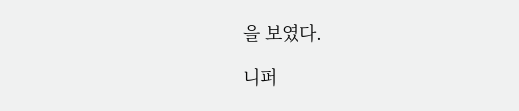을 보였다.

니퍼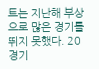트는 지난해 부상으로 많은 경기를 뛰지 못했다. 20경기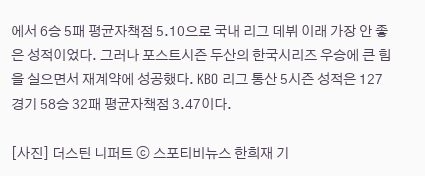에서 6승 5패 평균자책점 5.10으로 국내 리그 데뷔 이래 가장 안 좋은 성적이었다. 그러나 포스트시즌 두산의 한국시리즈 우승에 큰 힘을 실으면서 재계약에 성공했다. KBO 리그 통산 5시즌 성적은 127경기 58승 32패 평균자책점 3.47이다.

[사진] 더스틴 니퍼트 ⓒ 스포티비뉴스 한희재 기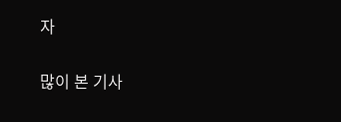자

많이 본 기사